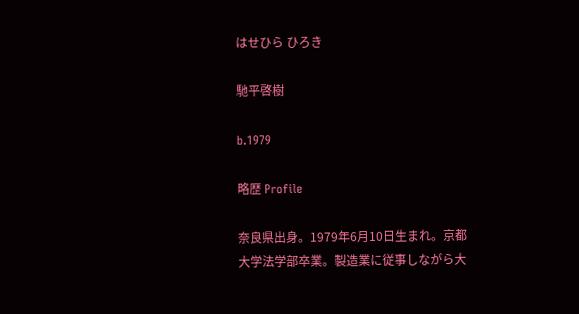はせひら ひろき

馳平啓樹

b.1979

略歴 Profile

奈良県出身。1979年6月10日生まれ。京都大学法学部卒業。製造業に従事しながら大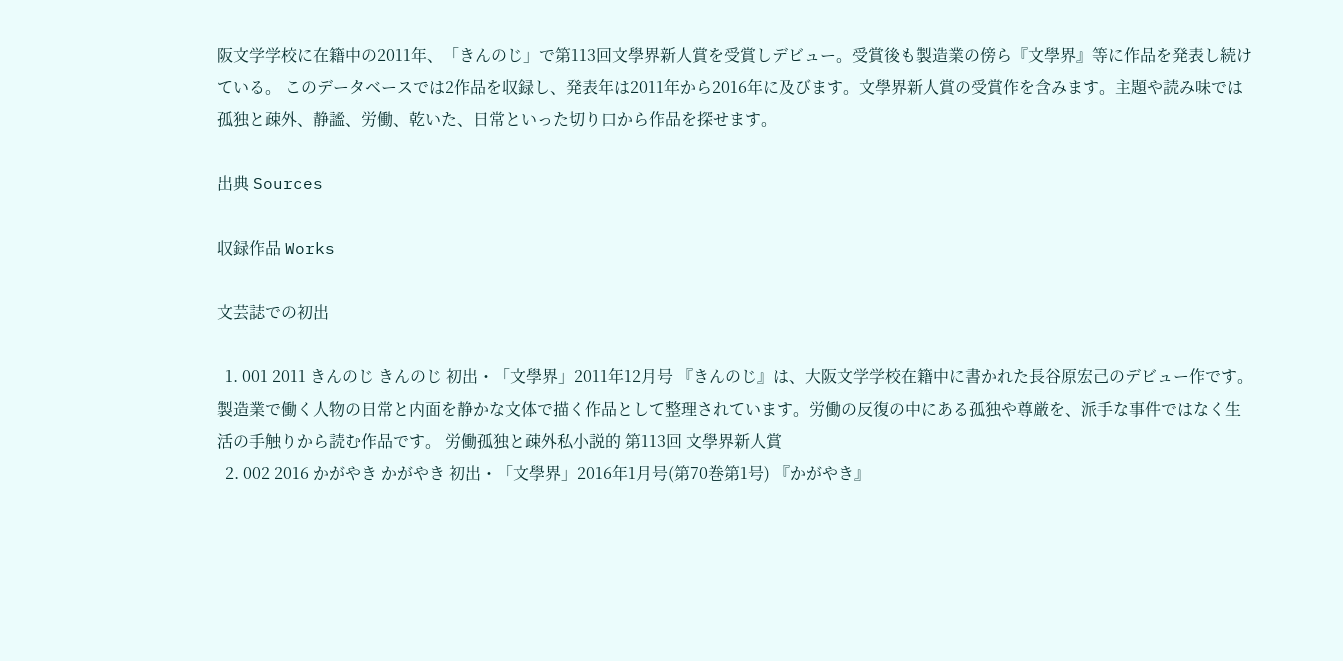阪文学学校に在籍中の2011年、「きんのじ」で第113回文學界新人賞を受賞しデビュー。受賞後も製造業の傍ら『文學界』等に作品を発表し続けている。 このデータベースでは2作品を収録し、発表年は2011年から2016年に及びます。文學界新人賞の受賞作を含みます。主題や読み味では孤独と疎外、静謐、労働、乾いた、日常といった切り口から作品を探せます。

出典 Sources

収録作品 Works

文芸誌での初出

  1. 001 2011 きんのじ きんのじ 初出・「文學界」2011年12月号 『きんのじ』は、大阪文学学校在籍中に書かれた長谷原宏己のデビュー作です。製造業で働く人物の日常と内面を静かな文体で描く作品として整理されています。労働の反復の中にある孤独や尊厳を、派手な事件ではなく生活の手触りから読む作品です。 労働孤独と疎外私小説的 第113回 文學界新人賞
  2. 002 2016 かがやき かがやき 初出・「文學界」2016年1月号(第70巻第1号) 『かがやき』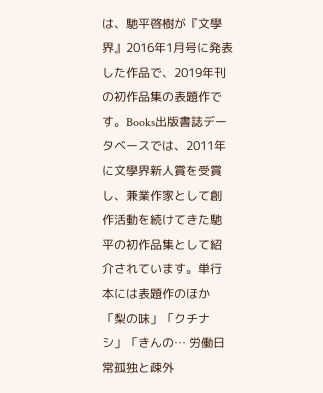は、馳平啓樹が『文學界』2016年1月号に発表した作品で、2019年刊の初作品集の表題作です。Books出版書誌データベースでは、2011年に文學界新人賞を受賞し、兼業作家として創作活動を続けてきた馳平の初作品集として紹介されています。単行本には表題作のほか「梨の味」「クチナシ」「きんの… 労働日常孤独と疎外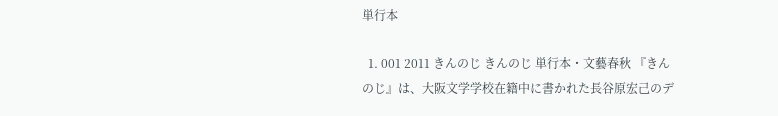単行本

  1. 001 2011 きんのじ きんのじ 単行本・文藝春秋 『きんのじ』は、大阪文学学校在籍中に書かれた長谷原宏己のデ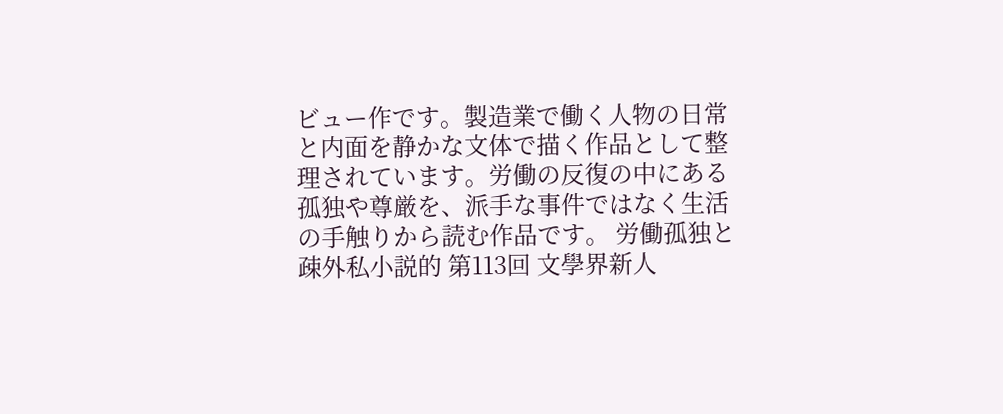ビュー作です。製造業で働く人物の日常と内面を静かな文体で描く作品として整理されています。労働の反復の中にある孤独や尊厳を、派手な事件ではなく生活の手触りから読む作品です。 労働孤独と疎外私小説的 第113回 文學界新人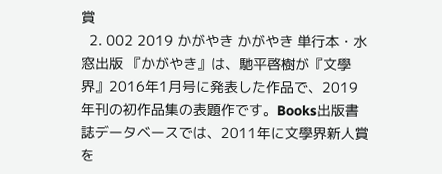賞
  2. 002 2019 かがやき かがやき 単行本・水窓出版 『かがやき』は、馳平啓樹が『文學界』2016年1月号に発表した作品で、2019年刊の初作品集の表題作です。Books出版書誌データベースでは、2011年に文學界新人賞を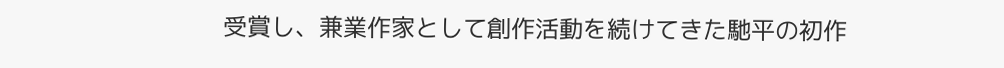受賞し、兼業作家として創作活動を続けてきた馳平の初作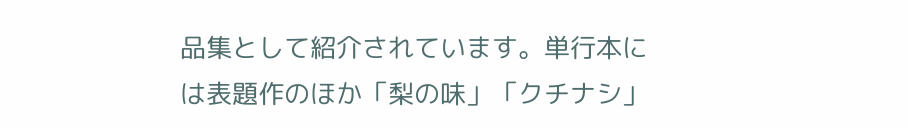品集として紹介されています。単行本には表題作のほか「梨の味」「クチナシ」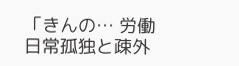「きんの… 労働日常孤独と疎外